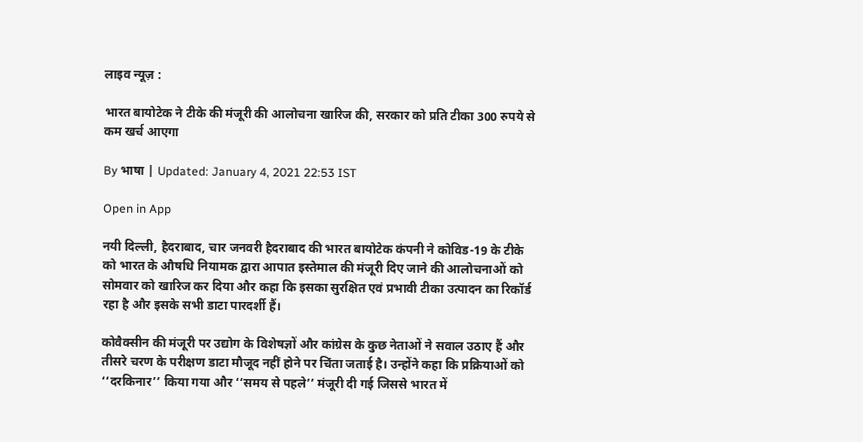लाइव न्यूज़ :

भारत बायोटेक ने टीके की मंजूरी की आलोचना खारिज की, सरकार को प्रति टीका 300 रुपये से कम खर्च आएगा

By भाषा | Updated: January 4, 2021 22:53 IST

Open in App

नयी दिल्ली, हैदराबाद, चार जनवरी हैदराबाद की भारत बायोटेक कंपनी ने कोविड-19 के टीके को भारत के औषधि नियामक द्वारा आपात इस्तेमाल की मंजूरी दिए जाने की आलोचनाओं को सोमवार को खारिज कर दिया और कहा कि इसका सुरक्षित एवं प्रभावी टीका उत्पादन का रिकॉर्ड रहा है और इसके सभी डाटा पारदर्शी हैं।

कोवैक्सीन की मंजूरी पर उद्योग के विशेषज्ञों और कांग्रेस के कुछ नेताओं ने सवाल उठाए हैं और तीसरे चरण के परीक्षण डाटा मौजूद नहीं होने पर चिंता जताई है। उन्होंने कहा कि प्रक्रियाओं को ‘‘दरकिनार’’ किया गया और ‘‘समय से पहले’’ मंजूरी दी गई जिससे भारत में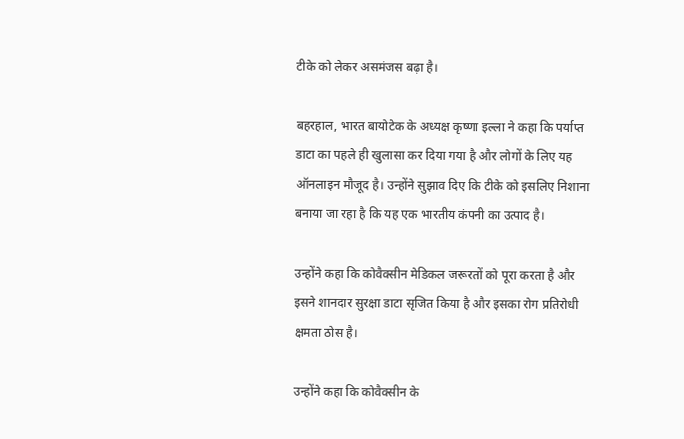टीके को लेकर असमंजस बढ़ा है।

बहरहाल, भारत बायोटेक के अध्यक्ष कृष्णा इल्ला ने कहा कि पर्याप्त डाटा का पहले ही खुलासा कर दिया गया है और लोगों के लिए यह ऑनलाइन मौजूद है। उन्होंने सुझाव दिए कि टीके को इसलिए निशाना बनाया जा रहा है कि यह एक भारतीय कंपनी का उत्पाद है।

उन्होंने कहा कि कोवैक्सीन मेडिकल जरूरतों को पूरा करता है और इसने शानदार सुरक्षा डाटा सृजित किया है और इसका रोग प्रतिरोधी क्षमता ठोस है।

उन्होंने कहा कि कोवैक्सीन के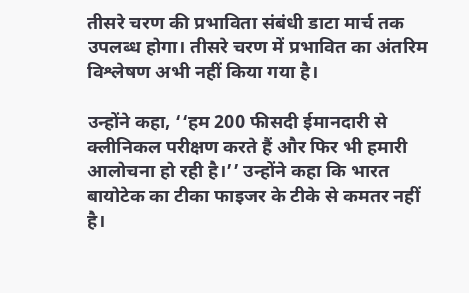तीसरे चरण की प्रभाविता संबंधी डाटा मार्च तक उपलब्ध होगा। तीसरे चरण में प्रभावित का अंतरिम विश्लेषण अभी नहीं किया गया है।

उन्होंने कहा, ‘‘हम 200 फीसदी ईमानदारी से क्लीनिकल परीक्षण करते हैं और फिर भी हमारी आलोचना हो रही है।’’ उन्होंने कहा कि भारत बायोटेक का टीका फाइजर के टीके से कमतर नहीं है।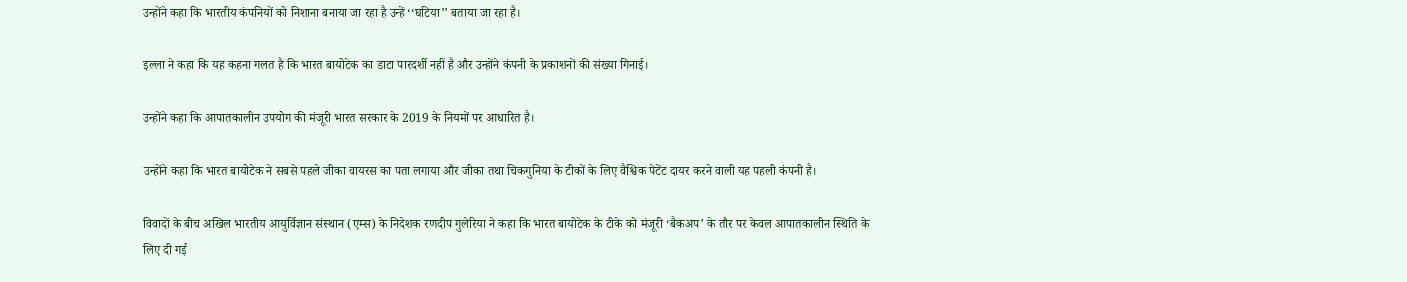उन्होंने कहा कि भारतीय कंपनियों को निशाना बनाया जा रहा है उन्हें ‘‘घटिया’’ बताया जा रहा है।

इल्ला ने कहा कि यह कहना गलत है कि भारत बायोटेक का डाटा पारदर्शी नहीं है और उन्होंने कंपनी के प्रकाशनों की संख्या गिनाई।

उन्होंने कहा कि आपातकालीन उपयोग की मंजूरी भारत सरकार के 2019 के नियमों पर आधारित है।

उन्होंने कहा कि भारत बायोटेक ने सबसे पहले जीका वायरस का पता लगाया और जीका तथा चिकगुनिया के टीकों के लिए वैश्विक पेटेंट दायर करने वाली यह पहली कंपनी है।

विवादों के बीच अखिल भारतीय आयुर्विज्ञान संस्थान (एम्स) के निदेशक रणदीप गुलेरिया ने कहा कि भारत बायोटेक के टीके को मंजूरी ‘बैकअप’ के तौर पर केवल आपातकालीन स्थिति के लिए दी गई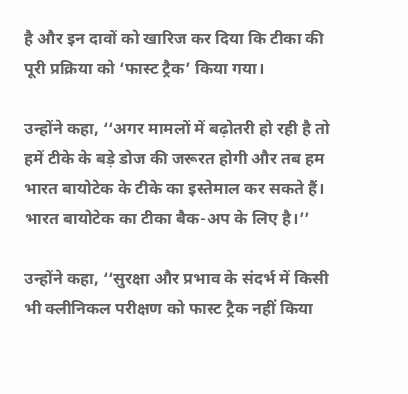है और इन दावों को खारिज कर दिया कि टीका की पूरी प्रक्रिया को ‘फास्ट ट्रैक’ किया गया।

उन्होंने कहा, ‘‘अगर मामलों में बढ़ोतरी हो रही है तो हमें टीके के बड़े डोज की जरूरत होगी और तब हम भारत बायोटेक के टीके का इस्तेमाल कर सकते हैं। भारत बायोटेक का टीका बैक-अप के लिए है।’’

उन्होंने कहा, ‘‘सुरक्षा और प्रभाव के संदर्भ में किसी भी क्लीनिकल परीक्षण को फास्ट ट्रैक नहीं किया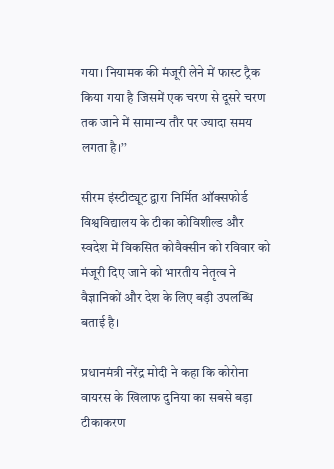गया। नियामक की मंजूरी लेने में फास्ट ट्रैक किया गया है जिसमें एक चरण से दूसरे चरण तक जाने में सामान्य तौर पर ज्यादा समय लगता है।’’

सीरम इंस्टीट्यूट द्वारा निर्मित ऑक्सफोर्ड विश्वविद्यालय के टीका कोविशील्ड और स्वदेश में विकसित कोवैक्सीन को रविवार को मंजूरी दिए जाने को भारतीय नेतृत्व ने वैज्ञानिकों और देश के लिए बड़ी उपलब्धि बताई है।

प्रधानमंत्री नरेंद्र मोदी ने कहा कि कोरोना वायरस के खिलाफ दुनिया का सबसे बड़ा टीकाकरण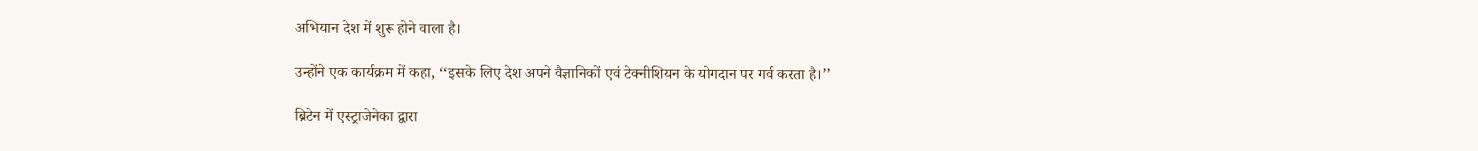अभियान देश में शुरू होने वाला है।

उन्होंने एक कार्यक्रम में कहा, ‘‘इसके लिए देश अपने वैज्ञानिकों एवं टेक्नीशियन के योगदान पर गर्व करता है।’’

ब्रिटेन में एस्ट्राजेनेका द्वारा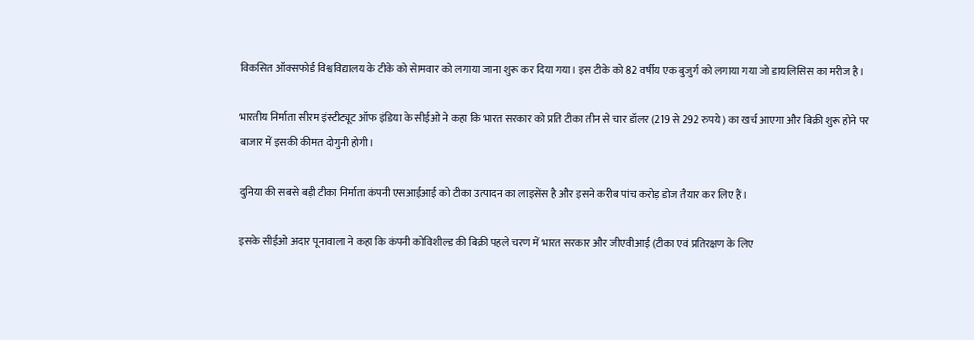विकसित ऑक्सफोर्ड विश्वविद्यालय के टीके को सेामवार को लगाया जाना शुरू कर दिया गया। इस टीके को 82 वर्षीय एक बुजुर्ग को लगाया गया जो डायलिसिस का मरीज है।

भारतीय निर्माता सीरम इंस्टीट्यूट ऑफ इंडिया के सीईओ ने कहा कि भारत सरकार को प्रति टीका तीन से चार डॉलर (219 से 292 रुपये) का खर्च आएगा और बिक्री शुरू होने पर बाजार में इसकी कीमत दोगुनी होगी।

दुनिया की सबसे बड़ी टीका निर्माता कंपनी एसआईआई को टीका उत्पादन का लाइसेंस है और इसने करीब पांच करोड़ डोज तैयार कर लिए हैं।

इसके सीईओ अदार पूनावाला ने कहा कि कंपनी कोविशील्ड की बिक्री पहले चरण में भारत सरकार और जीएवीआई (टीका एवं प्रतिरक्षण के लिए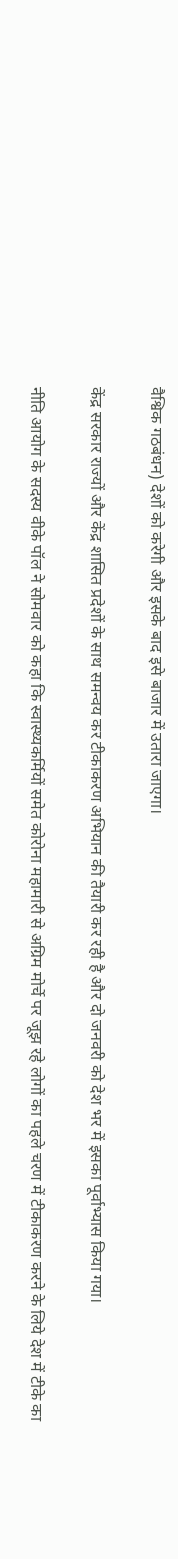वैश्विक गठबंधन) देशों को करेगी और इसके बाद इसे बाजार में उतारा जाएगा।

केंद्र सरकार राज्यों और केंद्र शासित प्रदेशों के साथ समन्वय कर टीकाकरण अभियान की तैयारी कर रही है और दो जनवरी को देश भर में इसका पूर्वाभ्यास किया गया।

नीति आयोग के सदस्य वीके पॉल ने सोमवार को कहा कि स्वास्थ्यकर्मियों समेत कोरोना महामारी से अग्रिम मोर्चे पर जूझ रहे लोगों का पहले चरण में टीकाकरण करने के लिये देश में टीके का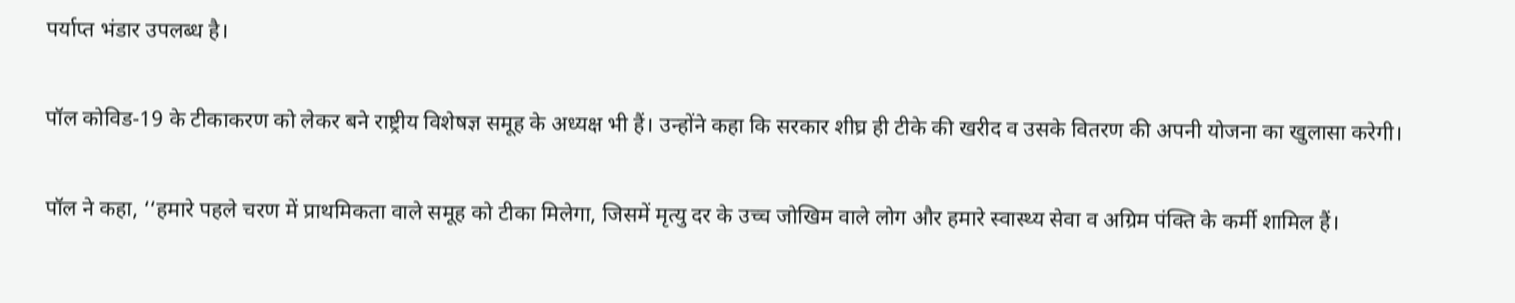पर्याप्त भंडार उपलब्ध है।

पॉल कोविड-19 के टीकाकरण को लेकर बने राष्ट्रीय विशेषज्ञ समूह के अध्यक्ष भी हैं। उन्होंने कहा कि सरकार शीघ्र ही टीके की खरीद व उसके वितरण की अपनी योजना का खुलासा करेगी।

पॉल ने कहा, ‘‘हमारे पहले चरण में प्राथमिकता वाले समूह को टीका मिलेगा, जिसमें मृत्यु दर के उच्च जोखिम वाले लोग और हमारे स्वास्थ्य सेवा व अग्रिम पंक्ति के कर्मी शामिल हैं।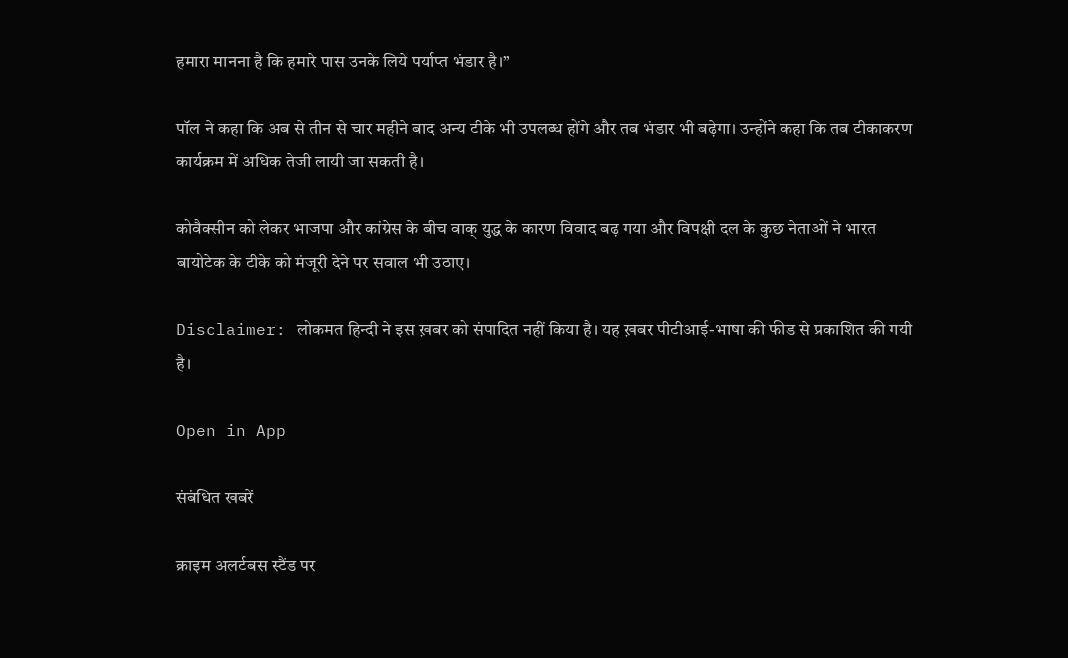हमारा मानना है कि हमारे पास उनके लिये पर्याप्त भंडार है।’’

पॉल ने कहा कि अब से तीन से चार महीने बाद अन्य टीके भी उपलब्ध होंगे और तब भंडार भी बढ़ेगा। उन्होंने कहा कि तब टीकाकरण कार्यक्रम में अधिक तेजी लायी जा सकती है।

कोवैक्सीन को लेकर भाजपा और कांग्रेस के बीच वाक् युद्ध के कारण विवाद बढ़ गया और विपक्षी दल के कुछ नेताओं ने भारत बायोटेक के टीके को मंजूरी देने पर सवाल भी उठाए।

Disclaimer: लोकमत हिन्दी ने इस ख़बर को संपादित नहीं किया है। यह ख़बर पीटीआई-भाषा की फीड से प्रकाशित की गयी है।

Open in App

संबंधित खबरें

क्राइम अलर्टबस स्टैंड पर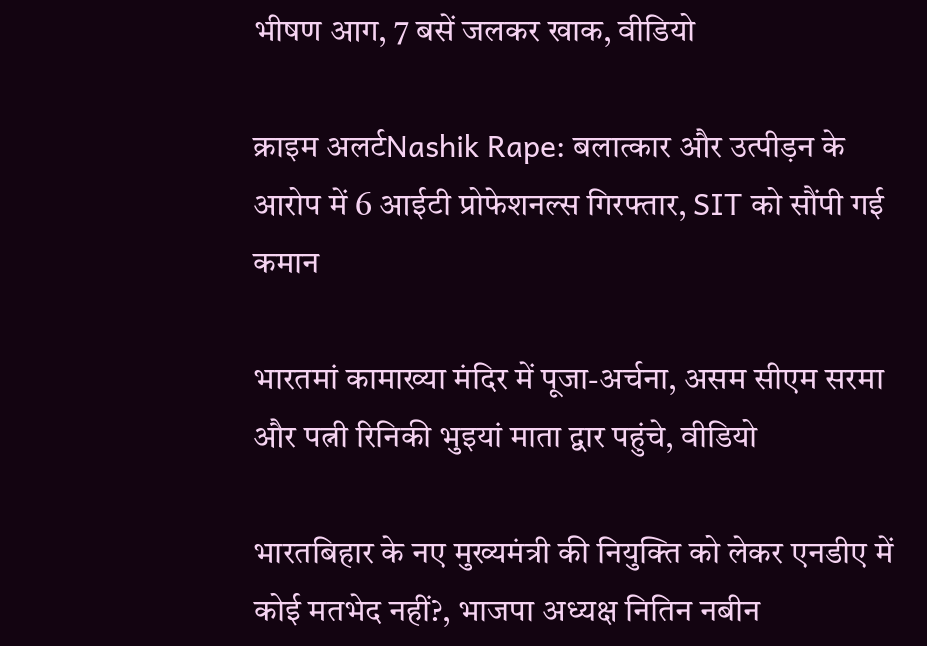भीषण आग, 7 बसें जलकर खाक, वीडियो

क्राइम अलर्टNashik Rape: बलात्कार और उत्पीड़न के आरोप में 6 आईटी प्रोफेशनल्स गिरफ्तार, SIT को सौंपी गई कमान

भारतमां कामाख्या मंदिर में पूजा-अर्चना, असम सीएम सरमा और पत्नी रिनिकी भुइयां माता द्वार पहुंचे, वीडियो

भारतबिहार के नए मुख्यमंत्री की नियुक्ति को लेकर एनडीए में कोई मतभेद नहीं?, भाजपा अध्यक्ष नितिन नबीन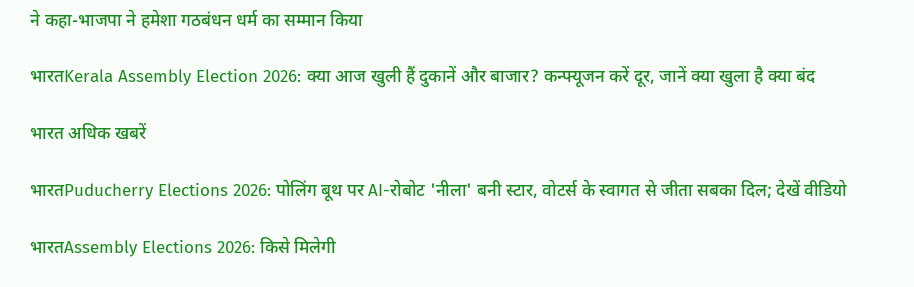ने कहा-भाजपा ने हमेशा गठबंधन धर्म का सम्मान किया

भारतKerala Assembly Election 2026: क्या आज खुली हैं दुकानें और बाजार? कन्फ्यूजन करें दूर, जानें क्या खुला है क्या बंद

भारत अधिक खबरें

भारतPuducherry Elections 2026: पोलिंग बूथ पर AI-रोबोट 'नीला' बनी स्टार, वोटर्स के स्वागत से जीता सबका दिल; देखें वीडियो

भारतAssembly Elections 2026: किसे मिलेगी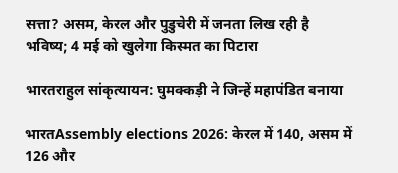सत्ता? असम, केरल और पुडुचेरी में जनता लिख रही है भविष्य; 4 मई को खुलेगा किस्मत का पिटारा

भारतराहुल सांकृत्यायन: घुमक्कड़ी ने जिन्हें महापंडित बनाया

भारतAssembly elections 2026: केरल में 140, असम में 126 और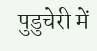पुडुचेरी में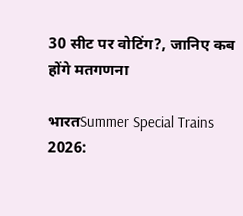30 सीट पर वोटिंग?, जानिए कब होंगे मतगणना

भारतSummer Special Trains 2026: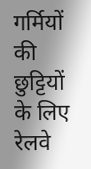गर्मियों की छुट्टियों के लिए रेलवे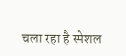चला रहा है स्पेशल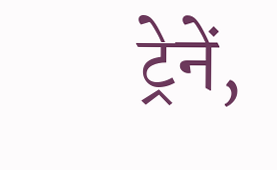ट्रेनें,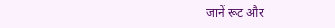जानें रूट और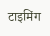टाइमिंग